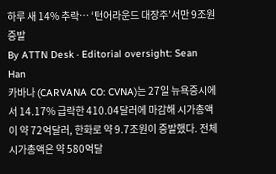하루 새 14% 추락… ‘턴어라운드 대장주’서만 9조원 증발
By ATTN Desk · Editorial oversight: Sean Han
카바나 (CARVANA CO: CVNA)는 27일 뉴욕증시에서 14.17% 급락한 410.04달러에 마감해 시가총액이 약 72억달러, 한화로 약 9.7조원이 증발했다. 전체 시가총액은 약 580억달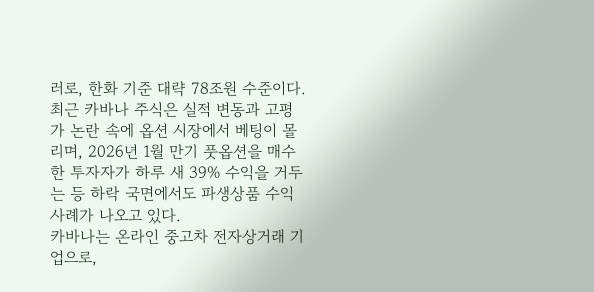러로, 한화 기준 대략 78조원 수준이다.
최근 카바나 주식은 실적 변동과 고평가 논란 속에 옵션 시장에서 베팅이 몰리며, 2026년 1월 만기 풋옵션을 매수한 투자자가 하루 새 39% 수익을 거두는 등 하락 국면에서도 파생상품 수익 사례가 나오고 있다.
카바나는 온라인 중고차 전자상거래 기업으로,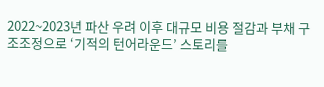2022~2023년 파산 우려 이후 대규모 비용 절감과 부채 구조조정으로 ‘기적의 턴어라운드’ 스토리를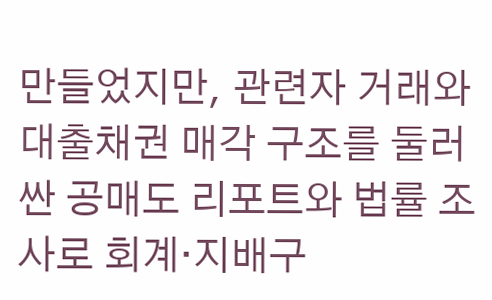만들었지만, 관련자 거래와 대출채권 매각 구조를 둘러싼 공매도 리포트와 법률 조사로 회계·지배구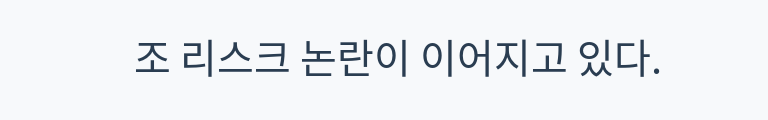조 리스크 논란이 이어지고 있다.